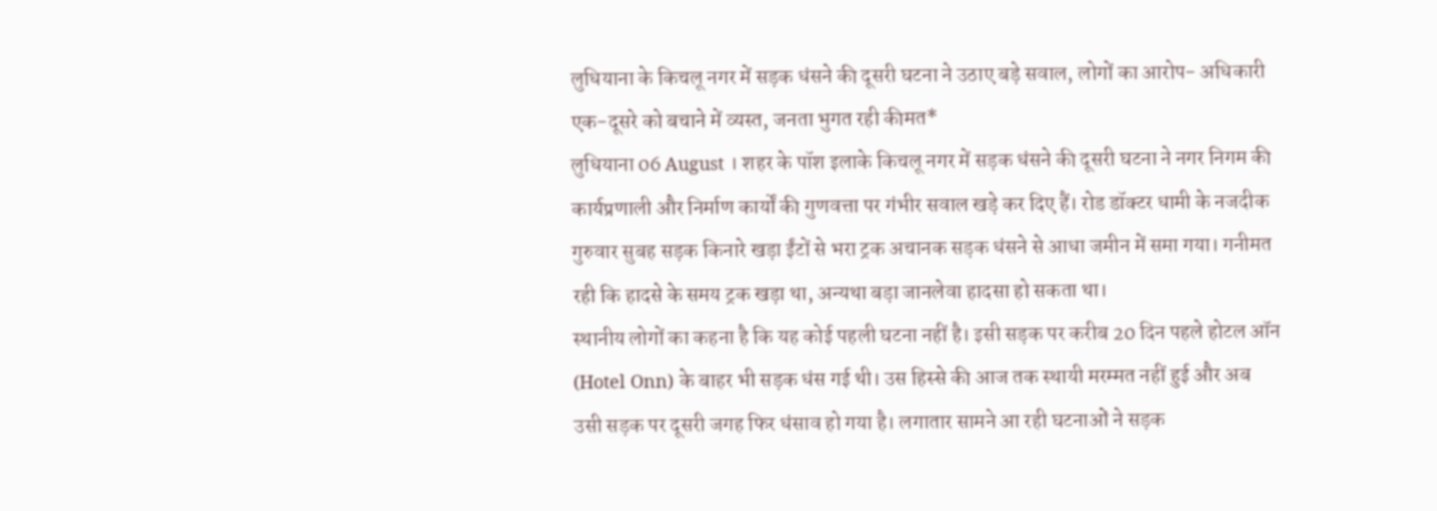लुधियाना के किचलू नगर में सड़क धंसने की दूसरी घटना ने उठाए बड़े सवाल, लोगों का आरोप- अधिकारी एक-दूसरे को बचाने में व्यस्त, जनता भुगत रही कीमत*
लुधियाना 06 August । शहर के पॉश इलाके किचलू नगर में सड़क धंसने की दूसरी घटना ने नगर निगम की कार्यप्रणाली और निर्माण कार्यों की गुणवत्ता पर गंभीर सवाल खड़े कर दिए हैं। रोड डॉक्टर धामी के नजदीक गुरुवार सुबह सड़क किनारे खड़ा ईंटों से भरा ट्रक अचानक सड़क धंसने से आधा जमीन में समा गया। गनीमत रही कि हादसे के समय ट्रक खड़ा था, अन्यथा बड़ा जानलेवा हादसा हो सकता था।
स्थानीय लोगों का कहना है कि यह कोई पहली घटना नहीं है। इसी सड़क पर करीब 20 दिन पहले होटल ऑन (Hotel Onn) के बाहर भी सड़क धंस गई थी। उस हिस्से की आज तक स्थायी मरम्मत नहीं हुई और अब उसी सड़क पर दूसरी जगह फिर धंसाव हो गया है। लगातार सामने आ रही घटनाओं ने सड़क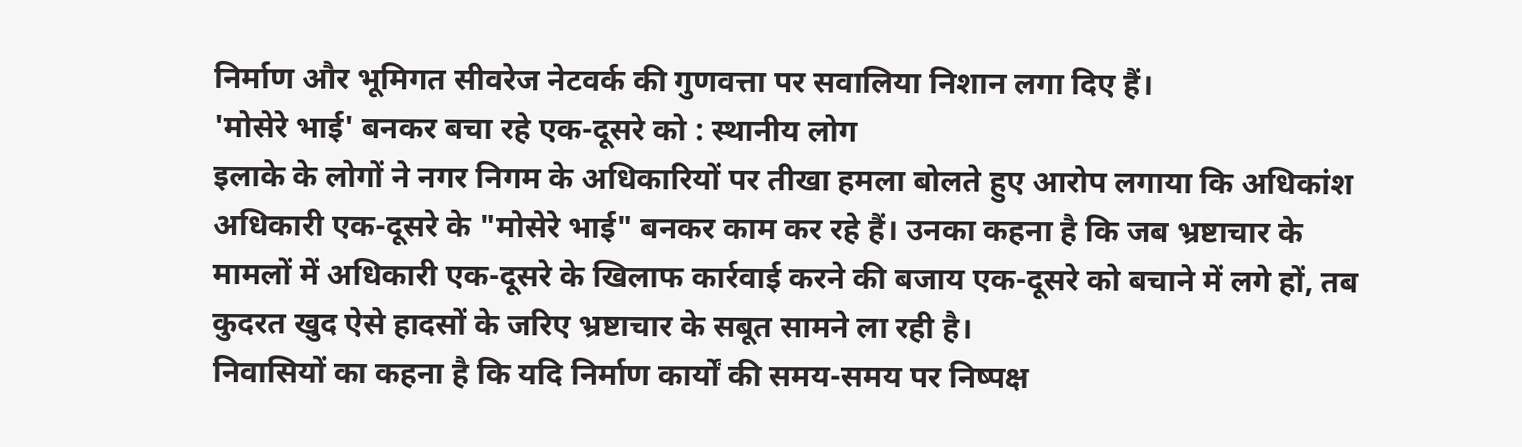निर्माण और भूमिगत सीवरेज नेटवर्क की गुणवत्ता पर सवालिया निशान लगा दिए हैं।
'मोसेरे भाई' बनकर बचा रहे एक-दूसरे को : स्थानीय लोग
इलाके के लोगों ने नगर निगम के अधिकारियों पर तीखा हमला बोलते हुए आरोप लगाया कि अधिकांश अधिकारी एक-दूसरे के "मोसेरे भाई" बनकर काम कर रहे हैं। उनका कहना है कि जब भ्रष्टाचार के मामलों में अधिकारी एक-दूसरे के खिलाफ कार्रवाई करने की बजाय एक-दूसरे को बचाने में लगे हों, तब कुदरत खुद ऐसे हादसों के जरिए भ्रष्टाचार के सबूत सामने ला रही है।
निवासियों का कहना है कि यदि निर्माण कार्यों की समय-समय पर निष्पक्ष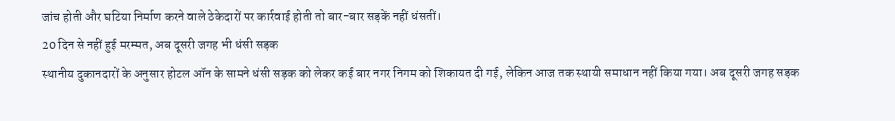जांच होती और घटिया निर्माण करने वाले ठेकेदारों पर कार्रवाई होती तो बार-बार सड़कें नहीं धंसतीं।
20 दिन से नहीं हुई मरम्मत, अब दूसरी जगह भी धंसी सड़क
स्थानीय दुकानदारों के अनुसार होटल ऑन के सामने धंसी सड़क को लेकर कई बार नगर निगम को शिकायत दी गई, लेकिन आज तक स्थायी समाधान नहीं किया गया। अब दूसरी जगह सड़क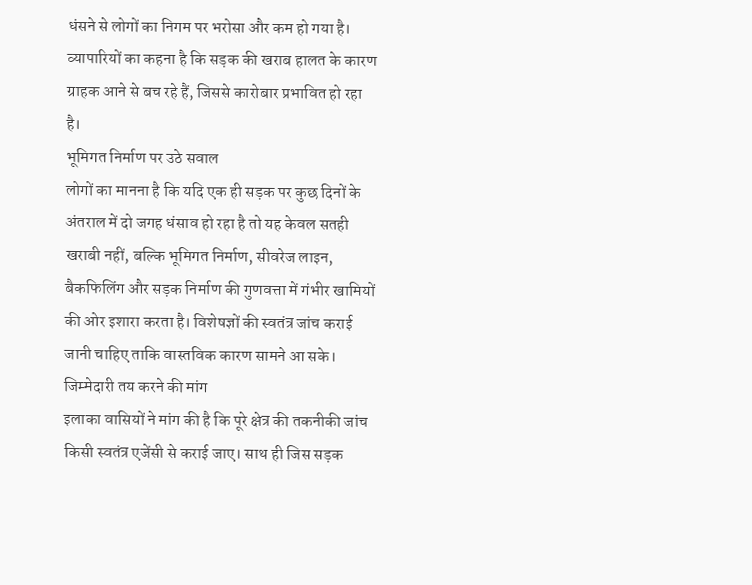धंसने से लोगों का निगम पर भरोसा और कम हो गया है। व्यापारियों का कहना है कि सड़क की खराब हालत के कारण ग्राहक आने से बच रहे हैं, जिससे कारोबार प्रभावित हो रहा है।
भूमिगत निर्माण पर उठे सवाल
लोगों का मानना है कि यदि एक ही सड़क पर कुछ दिनों के अंतराल में दो जगह धंसाव हो रहा है तो यह केवल सतही खराबी नहीं, बल्कि भूमिगत निर्माण, सीवरेज लाइन, बैकफिलिंग और सड़क निर्माण की गुणवत्ता में गंभीर खामियों की ओर इशारा करता है। विशेषज्ञों की स्वतंत्र जांच कराई जानी चाहिए ताकि वास्तविक कारण सामने आ सके।
जिम्मेदारी तय करने की मांग
इलाका वासियों ने मांग की है कि पूरे क्षेत्र की तकनीकी जांच किसी स्वतंत्र एजेंसी से कराई जाए। साथ ही जिस सड़क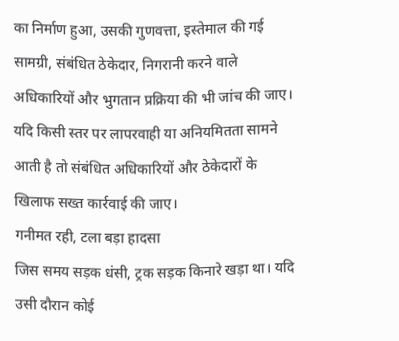का निर्माण हुआ, उसकी गुणवत्ता, इस्तेमाल की गई सामग्री, संबंधित ठेकेदार, निगरानी करने वाले अधिकारियों और भुगतान प्रक्रिया की भी जांच की जाए। यदि किसी स्तर पर लापरवाही या अनियमितता सामने आती है तो संबंधित अधिकारियों और ठेकेदारों के खिलाफ सख्त कार्रवाई की जाए।
गनीमत रही, टला बड़ा हादसा
जिस समय सड़क धंसी, ट्रक सड़क किनारे खड़ा था। यदि उसी दौरान कोई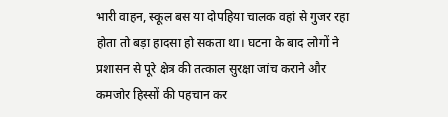भारी वाहन, स्कूल बस या दोपहिया चालक वहां से गुजर रहा होता तो बड़ा हादसा हो सकता था। घटना के बाद लोगों ने प्रशासन से पूरे क्षेत्र की तत्काल सुरक्षा जांच कराने और कमजोर हिस्सों की पहचान कर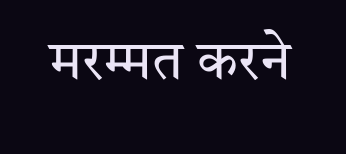मरम्मत करने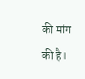की मांग की है।